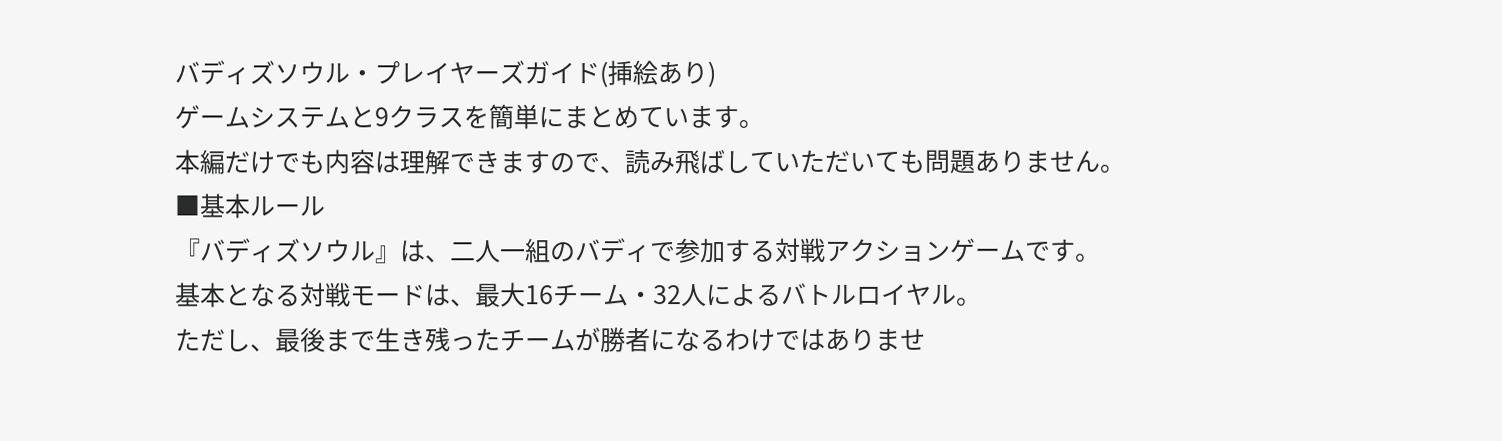バディズソウル・プレイヤーズガイド(挿絵あり)
ゲームシステムと9クラスを簡単にまとめています。
本編だけでも内容は理解できますので、読み飛ばしていただいても問題ありません。
■基本ルール
『バディズソウル』は、二人一組のバディで参加する対戦アクションゲームです。
基本となる対戦モードは、最大16チーム・32人によるバトルロイヤル。
ただし、最後まで生き残ったチームが勝者になるわけではありませ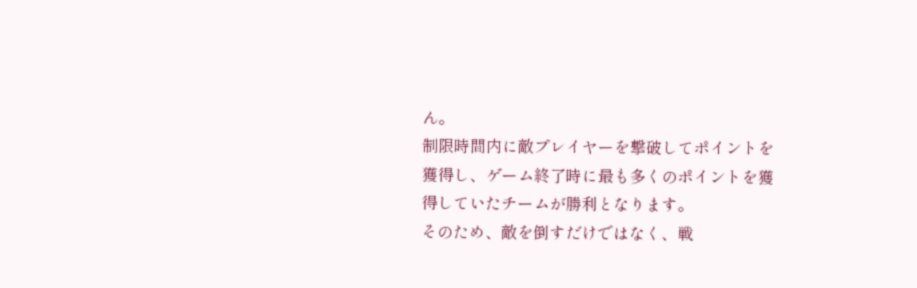ん。
制限時間内に敵プレイヤーを撃破してポイントを獲得し、ゲーム終了時に最も多くのポイントを獲得していたチームが勝利となります。
そのため、敵を倒すだけではなく、戦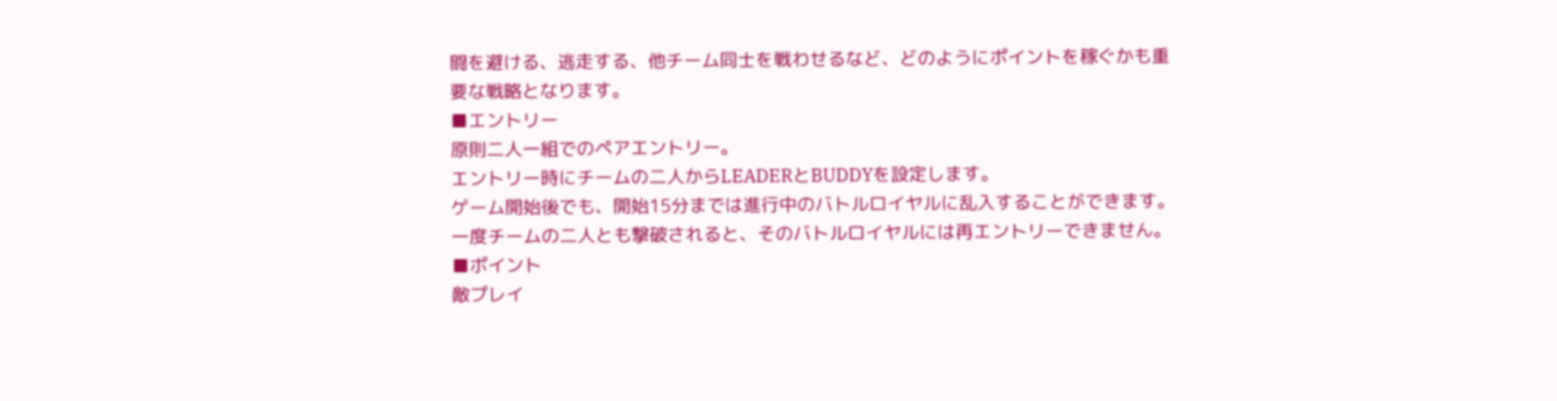闘を避ける、逃走する、他チーム同士を戦わせるなど、どのようにポイントを稼ぐかも重要な戦略となります。
■エントリー
原則二人一組でのペアエントリー。
エントリー時にチームの二人からLEADERとBUDDYを設定します。
ゲーム開始後でも、開始15分までは進行中のバトルロイヤルに乱入することができます。
一度チームの二人とも撃破されると、そのバトルロイヤルには再エントリーできません。
■ポイント
敵プレイ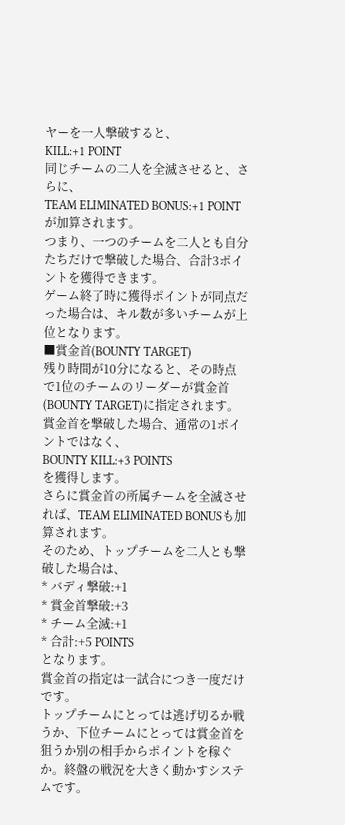ヤーを一人撃破すると、
KILL:+1 POINT
同じチームの二人を全滅させると、さらに、
TEAM ELIMINATED BONUS:+1 POINT
が加算されます。
つまり、一つのチームを二人とも自分たちだけで撃破した場合、合計3ポイントを獲得できます。
ゲーム終了時に獲得ポイントが同点だった場合は、キル数が多いチームが上位となります。
■賞金首(BOUNTY TARGET)
残り時間が10分になると、その時点で1位のチームのリーダーが賞金首(BOUNTY TARGET)に指定されます。
賞金首を撃破した場合、通常の1ポイントではなく、
BOUNTY KILL:+3 POINTS
を獲得します。
さらに賞金首の所属チームを全滅させれば、TEAM ELIMINATED BONUSも加算されます。
そのため、トップチームを二人とも撃破した場合は、
* バディ撃破:+1
* 賞金首撃破:+3
* チーム全滅:+1
* 合計:+5 POINTS
となります。
賞金首の指定は一試合につき一度だけです。
トップチームにとっては逃げ切るか戦うか、下位チームにとっては賞金首を狙うか別の相手からポイントを稼ぐか。終盤の戦況を大きく動かすシステムです。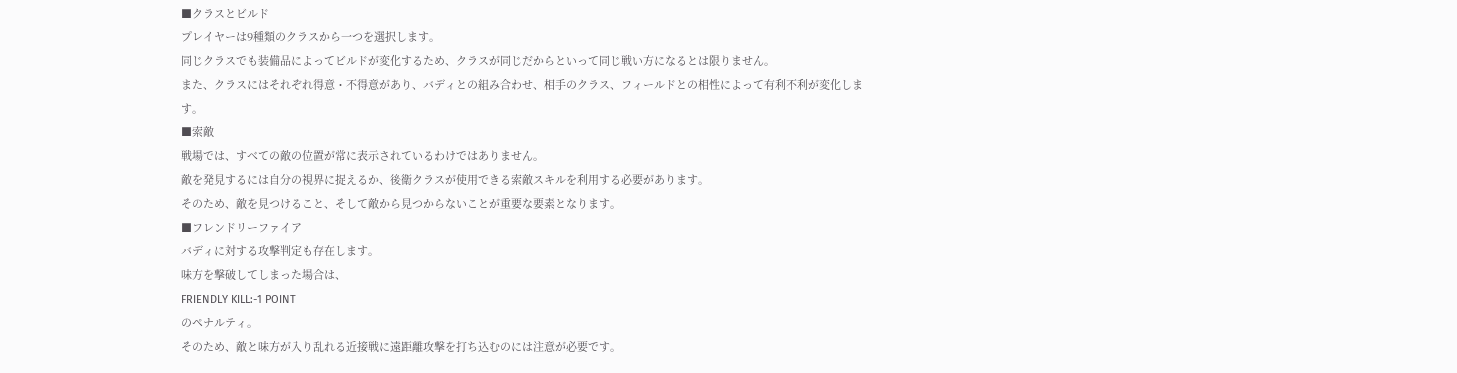■クラスとビルド
プレイヤーは9種類のクラスから一つを選択します。
同じクラスでも装備品によってビルドが変化するため、クラスが同じだからといって同じ戦い方になるとは限りません。
また、クラスにはそれぞれ得意・不得意があり、バディとの組み合わせ、相手のクラス、フィールドとの相性によって有利不利が変化します。
■索敵
戦場では、すべての敵の位置が常に表示されているわけではありません。
敵を発見するには自分の視界に捉えるか、後衛クラスが使用できる索敵スキルを利用する必要があります。
そのため、敵を見つけること、そして敵から見つからないことが重要な要素となります。
■フレンドリーファイア
バディに対する攻撃判定も存在します。
味方を撃破してしまった場合は、
FRIENDLY KILL:-1 POINT
のペナルティ。
そのため、敵と味方が入り乱れる近接戦に遠距離攻撃を打ち込むのには注意が必要です。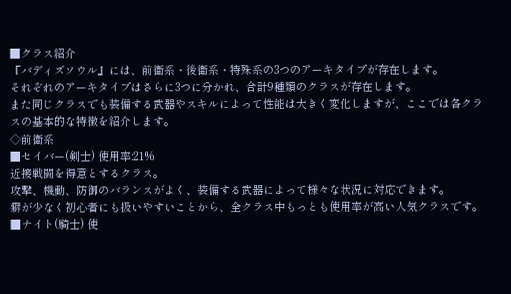■クラス紹介
『バディズソウル』には、前衛系・後衛系・特殊系の3つのアーキタイプが存在します。
それぞれのアーキタイプはさらに3つに分かれ、合計9種類のクラスが存在します。
また同じクラスでも装備する武器やスキルによって性能は大きく変化しますが、ここでは各クラスの基本的な特徴を紹介します。
◇前衛系
■セイバー(剣士) 使用率:21%
近接戦闘を得意とするクラス。
攻撃、機動、防御のバランスがよく、装備する武器によって様々な状況に対応できます。
癖が少なく初心者にも扱いやすいことから、全クラス中もっとも使用率が高い人気クラスです。
■ナイト(騎士) 使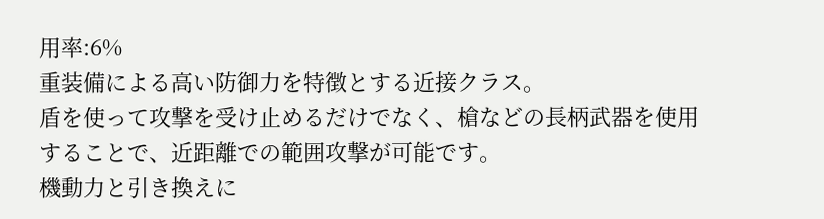用率:6%
重装備による高い防御力を特徴とする近接クラス。
盾を使って攻撃を受け止めるだけでなく、槍などの長柄武器を使用することで、近距離での範囲攻撃が可能です。
機動力と引き換えに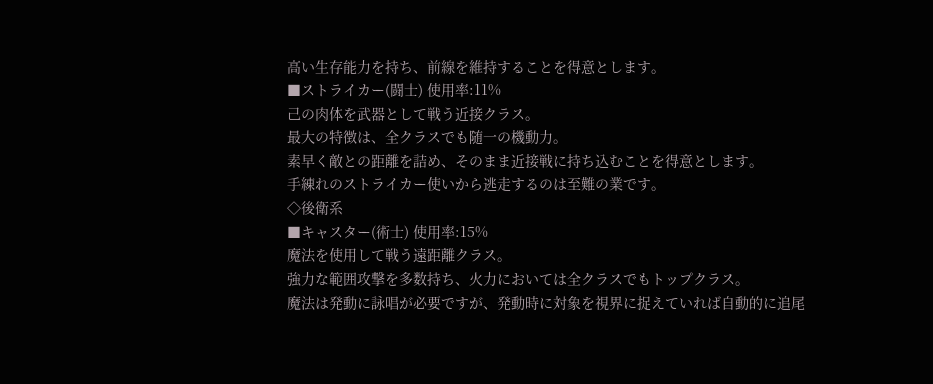高い生存能力を持ち、前線を維持することを得意とします。
■ストライカー(闘士) 使用率:11%
己の肉体を武器として戦う近接クラス。
最大の特徴は、全クラスでも随一の機動力。
素早く敵との距離を詰め、そのまま近接戦に持ち込むことを得意とします。
手練れのストライカー使いから逃走するのは至難の業です。
◇後衛系
■キャスター(術士) 使用率:15%
魔法を使用して戦う遠距離クラス。
強力な範囲攻撃を多数持ち、火力においては全クラスでもトップクラス。
魔法は発動に詠唱が必要ですが、発動時に対象を視界に捉えていれば自動的に追尾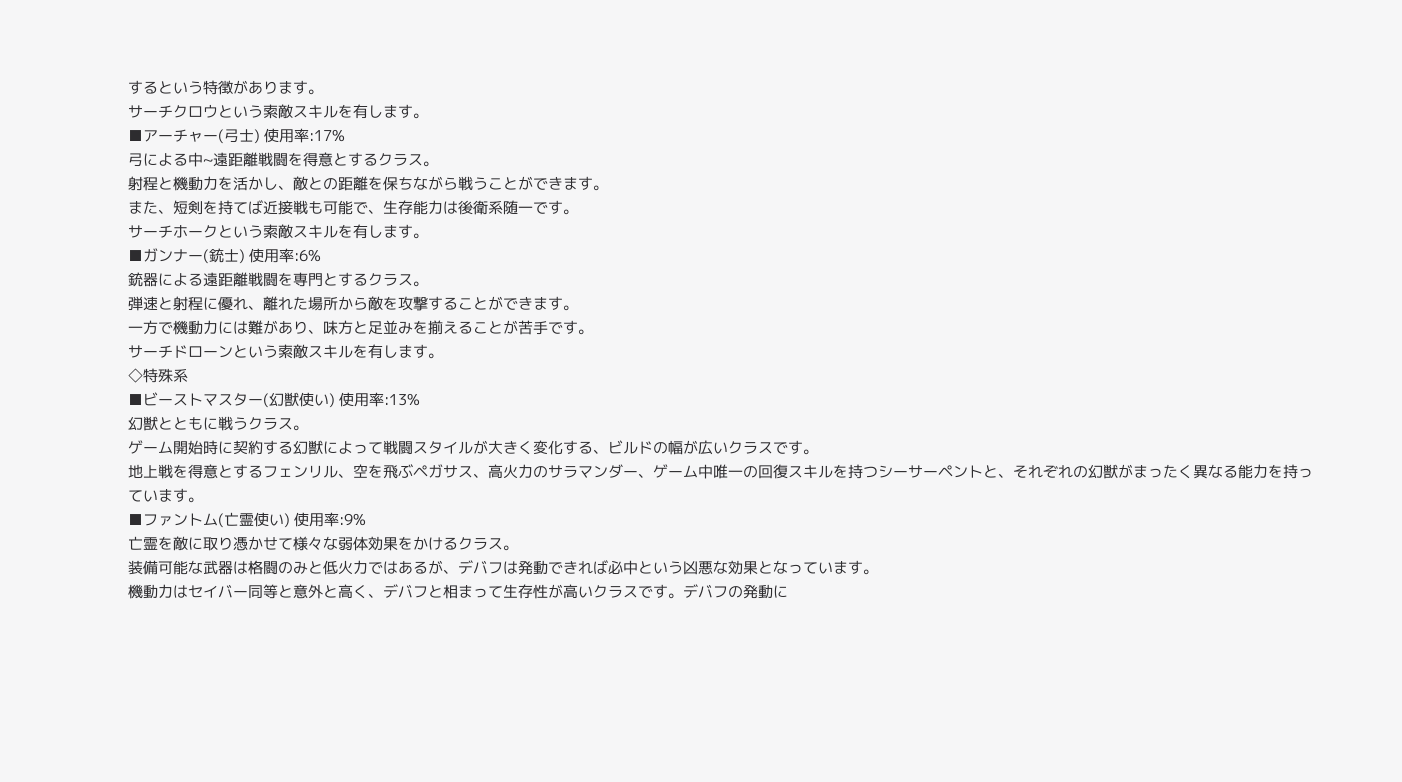するという特徴があります。
サーチクロウという索敵スキルを有します。
■アーチャー(弓士) 使用率:17%
弓による中~遠距離戦闘を得意とするクラス。
射程と機動力を活かし、敵との距離を保ちながら戦うことができます。
また、短剣を持てば近接戦も可能で、生存能力は後衛系随一です。
サーチホークという索敵スキルを有します。
■ガンナー(銃士) 使用率:6%
銃器による遠距離戦闘を専門とするクラス。
弾速と射程に優れ、離れた場所から敵を攻撃することができます。
一方で機動力には難があり、味方と足並みを揃えることが苦手です。
サーチドローンという索敵スキルを有します。
◇特殊系
■ビーストマスター(幻獣使い) 使用率:13%
幻獣とともに戦うクラス。
ゲーム開始時に契約する幻獣によって戦闘スタイルが大きく変化する、ビルドの幅が広いクラスです。
地上戦を得意とするフェンリル、空を飛ぶペガサス、高火力のサラマンダー、ゲーム中唯一の回復スキルを持つシーサーペントと、それぞれの幻獣がまったく異なる能力を持っています。
■ファントム(亡霊使い) 使用率:9%
亡霊を敵に取り憑かせて様々な弱体効果をかけるクラス。
装備可能な武器は格闘のみと低火力ではあるが、デバフは発動できれば必中という凶悪な効果となっています。
機動力はセイバー同等と意外と高く、デバフと相まって生存性が高いクラスです。デバフの発動に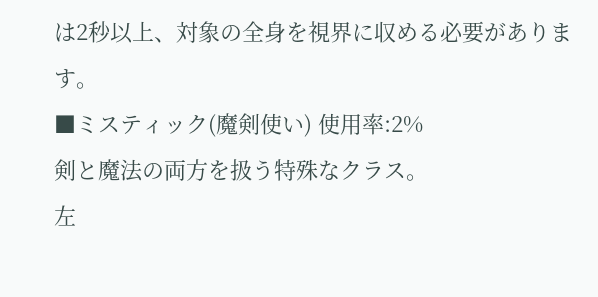は2秒以上、対象の全身を視界に収める必要があります。
■ミスティック(魔剣使い) 使用率:2%
剣と魔法の両方を扱う特殊なクラス。
左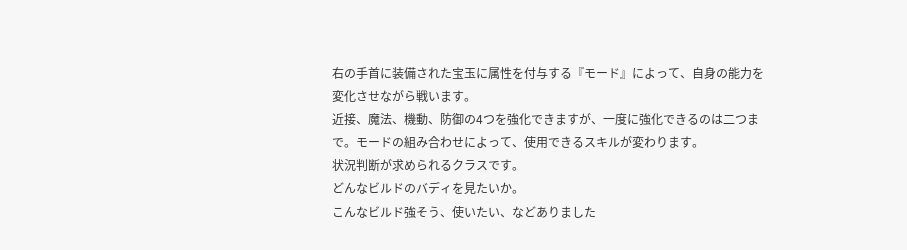右の手首に装備された宝玉に属性を付与する『モード』によって、自身の能力を変化させながら戦います。
近接、魔法、機動、防御の4つを強化できますが、一度に強化できるのは二つまで。モードの組み合わせによって、使用できるスキルが変わります。
状況判断が求められるクラスです。
どんなビルドのバディを見たいか。
こんなビルド強そう、使いたい、などありました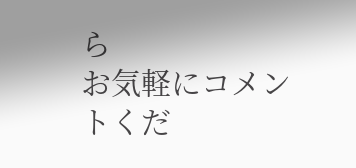ら
お気軽にコメントくだ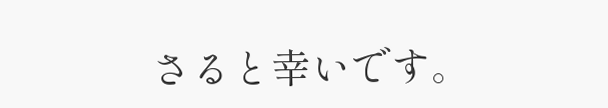さると幸いです。